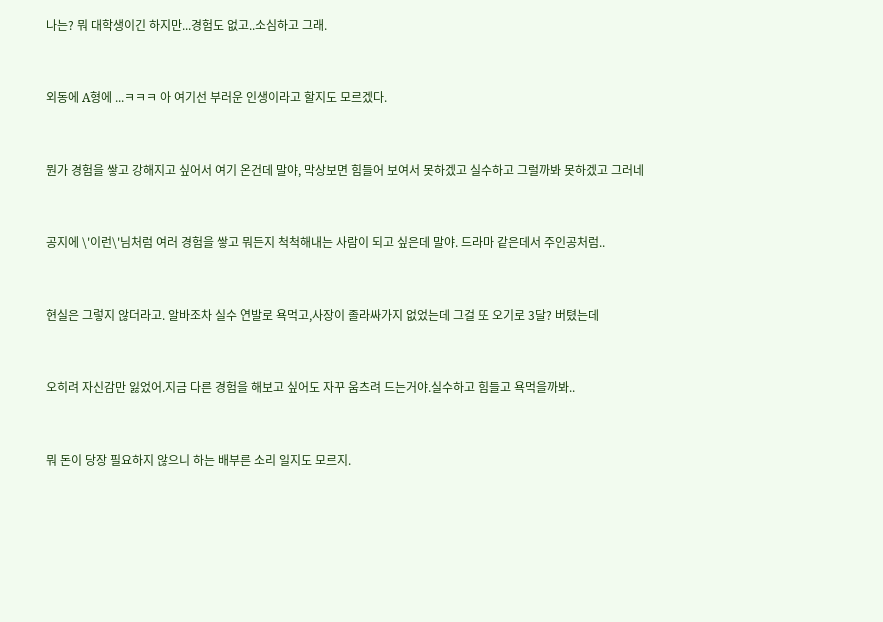나는? 뭐 대학생이긴 하지만...경험도 없고..소심하고 그래.


외동에 A형에 ...ㅋㅋㅋ 아 여기선 부러운 인생이라고 할지도 모르겠다.


뭔가 경험을 쌓고 강해지고 싶어서 여기 온건데 말야, 막상보면 힘들어 보여서 못하겠고 실수하고 그럴까봐 못하겠고 그러네


공지에 \'이런\'님처럼 여러 경험을 쌓고 뭐든지 척척해내는 사람이 되고 싶은데 말야. 드라마 같은데서 주인공처럼..


현실은 그렇지 않더라고. 알바조차 실수 연발로 욕먹고,사장이 졸라싸가지 없었는데 그걸 또 오기로 3달? 버텼는데


오히려 자신감만 잃었어.지금 다른 경험을 해보고 싶어도 자꾸 움츠려 드는거야.실수하고 힘들고 욕먹을까봐..


뭐 돈이 당장 필요하지 않으니 하는 배부른 소리 일지도 모르지.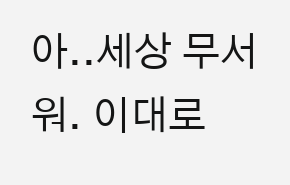아..세상 무서워. 이대로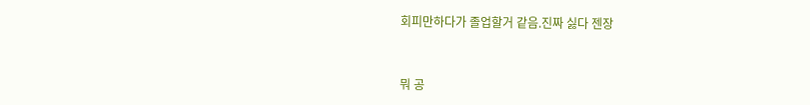회피만하다가 졸업할거 같음.진짜 싫다 젠장


뭐 공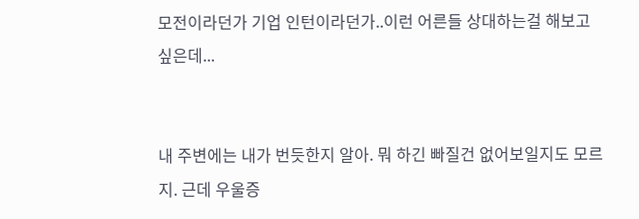모전이라던가 기업 인턴이라던가..이런 어른들 상대하는걸 해보고 싶은데...


내 주변에는 내가 번듯한지 알아. 뭐 하긴 빠질건 없어보일지도 모르지. 근데 우울증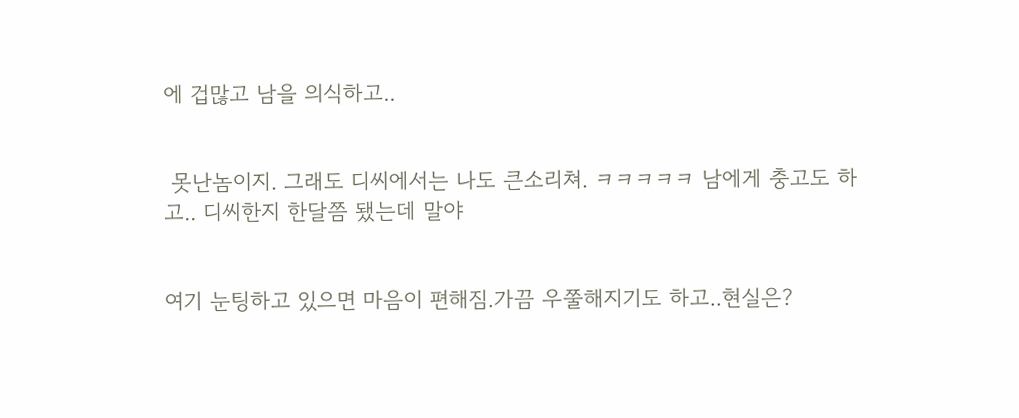에 겁많고 남을 의식하고..


 못난놈이지. 그래도 디씨에서는 나도 큰소리쳐. ㅋㅋㅋㅋㅋ 남에게 충고도 하고.. 디씨한지 한달쯤 됐는데 말야


여기 눈팅하고 있으면 마음이 편해짐.가끔 우쭐해지기도 하고..현실은?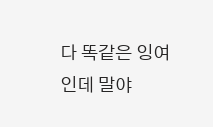다 똑같은 잉여인데 말야